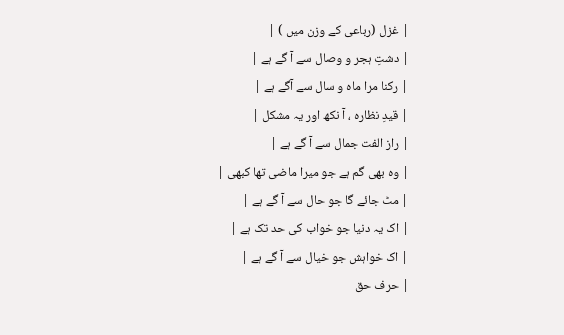| غزل (رباعی کے وزن میں ) |
| دشتِ ہجر و وصال سے آ گے ہے |
| رکنا مرا ماہ و سال سے آگے ہے |
| قیدِ نظارہ ، آ نکھ اور یہ مشکل |
| راز الفت جمال سے آ گے ہے |
| وہ بھی گم ہے جو میرا ماضی تھا کبھی |
| مٹ جائے گا جو حال سے آ گے ہے |
| اک یہ دنیا جو خواب کی حد تک ہے |
| اک خواہش جو خیال سے آ گے ہے |
| حرف حق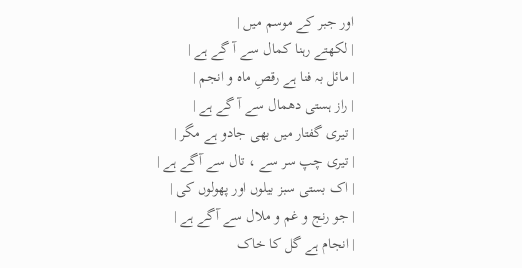اور جبر کے موسم میں |
| لکھتے رہنا کمال سے آ گے ہے |
| مائل بہ فنا ہے رقصِ ماہ و انجم |
| راز ہستی دھمال سے آ گے ہے |
| تیری گفتار میں بھی جادو ہے مگر |
| تیری چپ سر سے ، تال سے آگے ہے |
| اک بستی سبز بیلوں اور پھولوں کی |
| جو رنج و غم و ملال سے آگے ہے |
| انجام ہے گل کا خاک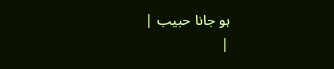ہو جانا حبیب |
|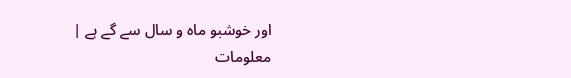اور خوشبو ماہ و سال سے گے ہے |
معلومات